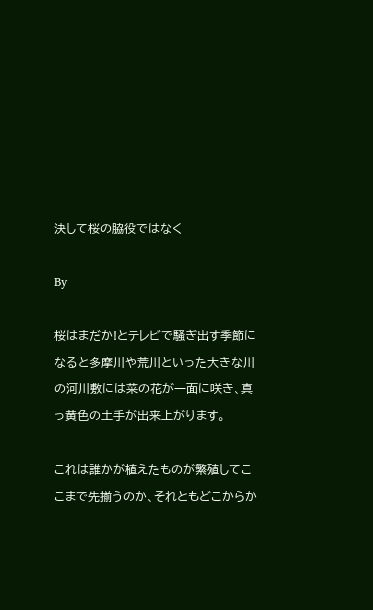決して桜の脇役ではなく

By

桜はまだか!とテレビで騒ぎ出す季節になると多摩川や荒川といった大きな川の河川敷には菜の花が一面に咲き、真っ黄色の土手が出来上がります。

これは誰かが植えたものが繁殖してここまで先揃うのか、それともどこからか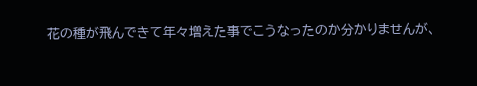花の種が飛んできて年々増えた事でこうなったのか分かりませんが、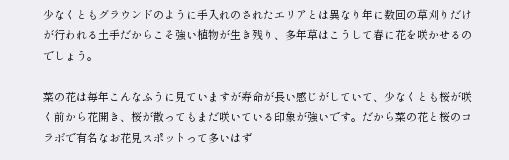少なくともグラウンドのように手入れのされたエリアとは異なり年に数回の草刈りだけが行われる土手だからこそ強い植物が生き残り、多年草はこうして春に花を咲かせるのでしょう。

菜の花は毎年こんなふうに見ていますが寿命が長い感じがしていて、少なくとも桜が咲く前から花開き、桜が散ってもまだ咲いている印象が強いです。だから菜の花と桜のコラボで有名なお花見スポットって多いはず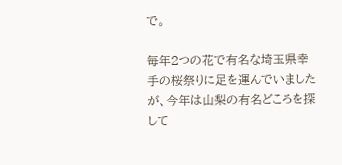で。

毎年2つの花で有名な埼玉県幸手の桜祭りに足を運んでいましたが、今年は山梨の有名どころを探して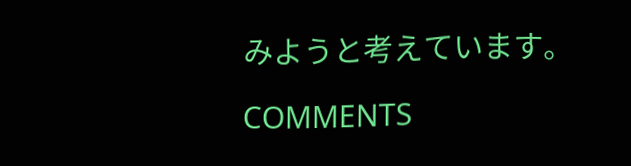みようと考えています。

COMMENTS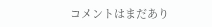コメントはまだあり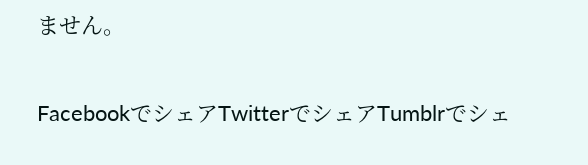ません。

FacebookでシェアTwitterでシェアTumblrでシェ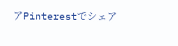アPinterestでシェア